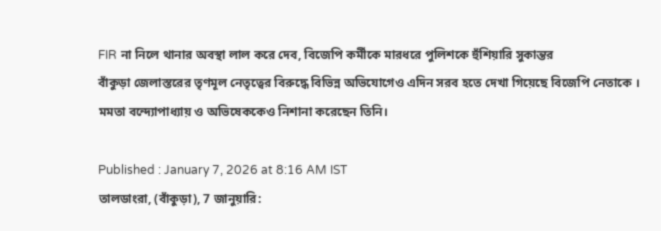FIR না নিলে থানার অবস্থা লাল করে দেব, বিজেপি কর্মীকে মারধরে পুলিশকে হুঁশিয়ারি সুকান্তর
বাঁকুড়া জেলাস্তরের তৃণমূল নেতৃত্বের বিরুদ্ধে বিভিন্ন অভিযোগেও এদিন সরব হতে দেখা গিয়েছে বিজেপি নেতাকে । মমতা বন্দ্যোপাধ্যায় ও অভিষেককেও নিশানা করেছেন তিনি।

Published : January 7, 2026 at 8:16 AM IST
তালডাংরা, (বাঁকুড়া), 7 জানুয়ারি: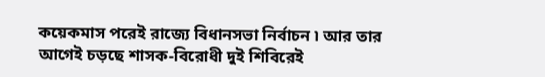কয়েকমাস পরেই রাজ্যে বিধানসভা নির্বাচন ৷ আর তার আগেই চড়ছে শাসক-বিরোধী দুই শিবিরেই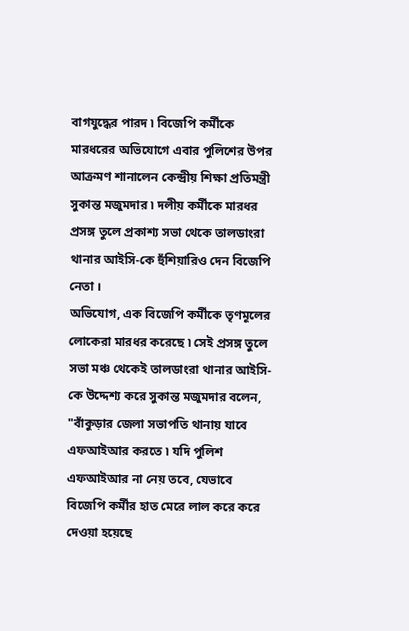বাগযুদ্ধের পারদ ৷ বিজেপি কর্মীকে মারধরের অভিযোগে এবার পুলিশের উপর আক্রমণ শানালেন কেন্দ্রীয় শিক্ষা প্রতিমন্ত্রী সুকান্ত মজুমদার ৷ দলীয় কর্মীকে মারধর প্রসঙ্গ তুলে প্রকাশ্য সভা থেকে তালডাংরা থানার আইসি-কে হুঁশিয়ারিও দেন বিজেপি নেতা ।
অভিযোগ, এক বিজেপি কর্মীকে তৃণমূলের লোকেরা মারধর করেছে ৷ সেই প্রসঙ্গ তুলে সভা মঞ্চ থেকেই তালডাংরা থানার আইসি-কে উদ্দেশ্য করে সুকান্ত মজুমদার বলেন, "বাঁকুড়ার জেলা সভাপতি থানায় যাবে এফআইআর করতে ৷ যদি পুলিশ এফআইআর না নেয় তবে, যেভাবে বিজেপি কর্মীর হাত মেরে লাল করে করে দেওয়া হয়েছে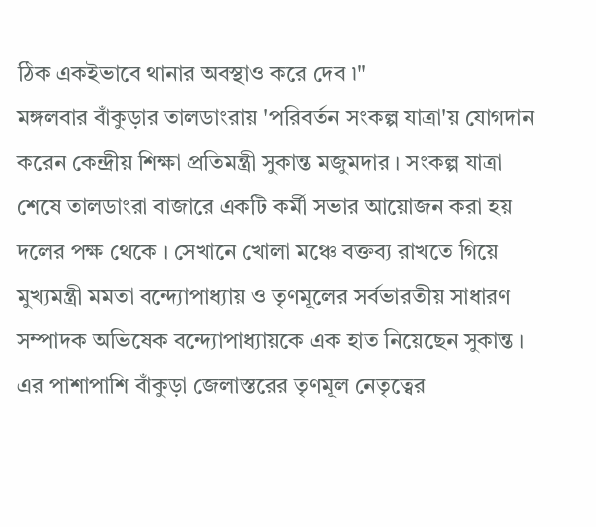ঠিক একইভাবে থানার অবস্থাও করে দেব ৷"
মঙ্গলবার বাঁকুড়ার তালডাংরায় 'পরিবর্তন সংকল্প যাত্রা'য় যোগদান করেন কেন্দ্রীয় শিক্ষা প্রতিমন্ত্রী সুকান্ত মজুমদার । সংকল্প যাত্রা শেষে তালডাংরা বাজারে একটি কর্মী সভার আয়োজন করা হয় দলের পক্ষ থেকে । সেখানে খোলা মঞ্চে বক্তব্য রাখতে গিয়ে মুখ্যমন্ত্রী মমতা বন্দ্যোপাধ্যায় ও তৃণমূলের সর্বভারতীয় সাধারণ সম্পাদক অভিষেক বন্দ্যোপাধ্যায়কে এক হাত নিয়েছেন সুকান্ত ।
এর পাশাপাশি বাঁকুড়া জেলাস্তরের তৃণমূল নেতৃত্বের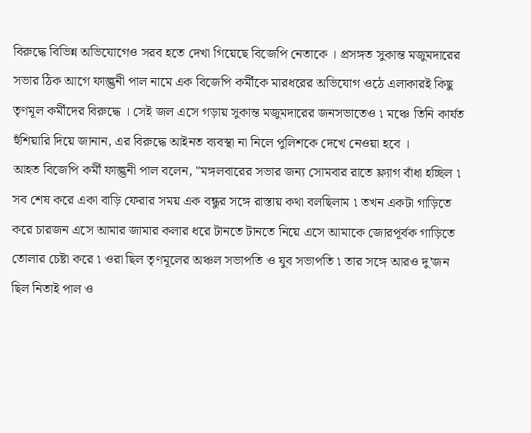বিরুদ্ধে বিভিন্ন অভিযোগেও সরব হতে দেখা গিয়েছে বিজেপি নেতাকে । প্রসঙ্গত সুকান্ত মজুমদারের সভার ঠিক আগে ফাল্গুনী পাল নামে এক বিজেপি কর্মীকে মারধরের অভিযোগ ওঠে এলাকারই কিছু তৃণমূল কর্মীদের বিরুদ্ধে । সেই জল এসে গড়ায় সুকান্ত মজুমদারের জনসভাতেও ৷ মঞ্চে তিনি কার্যত হুঁশিয়ারি দিয়ে জানান, এর বিরুদ্ধে আইনত ব্যবস্থা না নিলে পুলিশকে দেখে নেওয়া হবে ।
আহত বিজেপি কর্মী ফাল্গুনী পাল বলেন, "মঙ্গলবারের সভার জন্য সোমবার রাতে ফ্ল্যাগ বাঁধা হচ্ছিল ৷ সব শেষ করে একা বাড়ি ফেরার সময় এক বন্ধুর সঙ্গে রাস্তায় কথা বলছিলাম ৷ তখন একটা গাড়িতে করে চারজন এসে আমার জামার কলার ধরে টানতে টানতে নিয়ে এসে আমাকে জোরপূর্বক গাড়িতে তোলার চেষ্টা করে ৷ ওরা ছিল তৃণমূলের অঞ্চল সভাপতি ও যুব সভাপতি ৷ তার সঙ্গে আরও দু'জন ছিল নিতাই পাল ও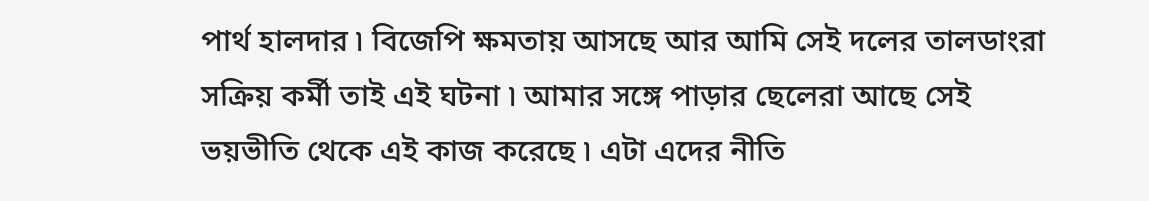পার্থ হালদার ৷ বিজেপি ক্ষমতায় আসছে আর আমি সেই দলের তালডাংরা সক্রিয় কর্মী তাই এই ঘটনা ৷ আমার সঙ্গে পাড়ার ছেলেরা আছে সেই ভয়ভীতি থেকে এই কাজ করেছে ৷ এটা এদের নীতি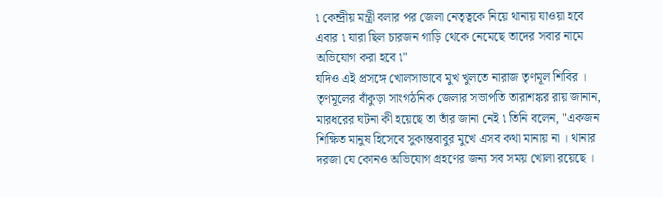৷ কেন্দ্রীয় মন্ত্রী বলার পর জেলা নেতৃত্বকে নিয়ে থানায় যাওয়া হবে এবার ৷ যারা ছিল চারজন গাড়ি থেকে নেমেছে তাদের সবার নামে অভিযোগ করা হবে ৷"
যদিও এই প্রসঙ্গে খোলসাভাবে মুখ খুলতে নারাজ তৃণমূল শিবির । তৃণমূলের বাঁকুড়া সাংগঠনিক জেলার সভাপতি তারাশঙ্কর রায় জানান, মারধরের ঘটনা কী হয়েছে তা তাঁর জানা নেই ৷ তিনি বলেন, "একজন শিক্ষিত মানুষ হিসেবে সুকান্তবাবুর মুখে এসব কথা মানায় না । থানার দরজা যে কোনও অভিযোগ গ্রহণের জন্য সব সময় খোলা রয়েছে ।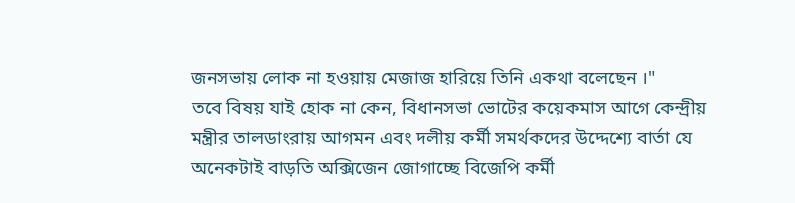জনসভায় লোক না হওয়ায় মেজাজ হারিয়ে তিনি একথা বলেছেন ।"
তবে বিষয় যাই হোক না কেন, বিধানসভা ভোটের কয়েকমাস আগে কেন্দ্রীয় মন্ত্রীর তালডাংরায় আগমন এবং দলীয় কর্মী সমর্থকদের উদ্দেশ্যে বার্তা যে অনেকটাই বাড়তি অক্সিজেন জোগাচ্ছে বিজেপি কর্মী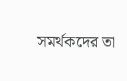সমর্থকদের তা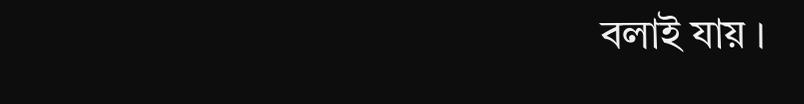বলাই যায় ।